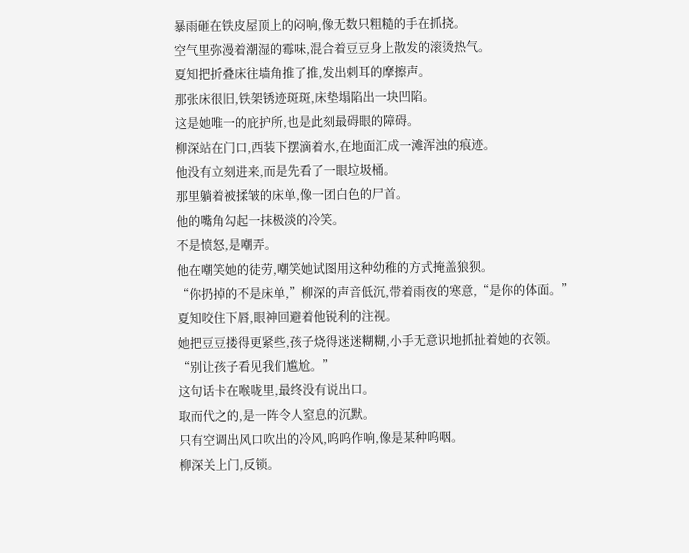暴雨砸在铁皮屋顶上的闷响,像无数只粗糙的手在抓挠。
空气里弥漫着潮湿的霉味,混合着豆豆身上散发的滚烫热气。
夏知把折叠床往墙角推了推,发出刺耳的摩擦声。
那张床很旧,铁架锈迹斑斑,床垫塌陷出一块凹陷。
这是她唯一的庇护所,也是此刻最碍眼的障碍。
柳深站在门口,西装下摆滴着水,在地面汇成一滩浑浊的痕迹。
他没有立刻进来,而是先看了一眼垃圾桶。
那里躺着被揉皱的床单,像一团白色的尸首。
他的嘴角勾起一抹极淡的冷笑。
不是愤怒,是嘲弄。
他在嘲笑她的徒劳,嘲笑她试图用这种幼稚的方式掩盖狼狈。
“你扔掉的不是床单,”柳深的声音低沉,带着雨夜的寒意,“是你的体面。”
夏知咬住下唇,眼神回避着他锐利的注视。
她把豆豆搂得更紧些,孩子烧得迷迷糊糊,小手无意识地抓扯着她的衣领。
“别让孩子看见我们尴尬。”
这句话卡在喉咙里,最终没有说出口。
取而代之的,是一阵令人窒息的沉默。
只有空调出风口吹出的冷风,呜呜作响,像是某种呜咽。
柳深关上门,反锁。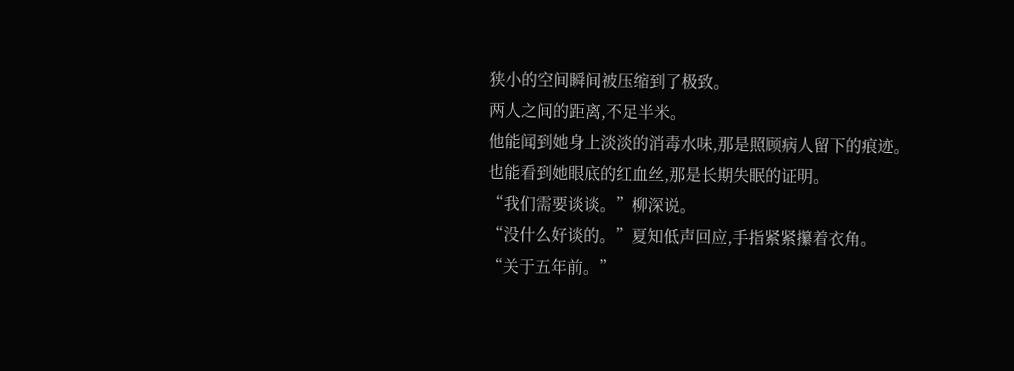狭小的空间瞬间被压缩到了极致。
两人之间的距离,不足半米。
他能闻到她身上淡淡的消毒水味,那是照顾病人留下的痕迹。
也能看到她眼底的红血丝,那是长期失眠的证明。
“我们需要谈谈。”柳深说。
“没什么好谈的。”夏知低声回应,手指紧紧攥着衣角。
“关于五年前。”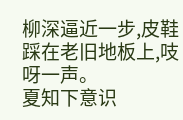柳深逼近一步,皮鞋踩在老旧地板上,吱呀一声。
夏知下意识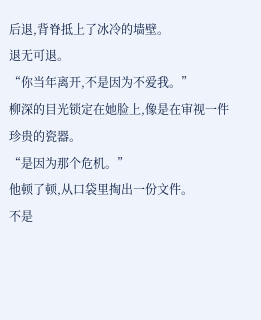后退,背脊抵上了冰冷的墙壁。
退无可退。
“你当年离开,不是因为不爱我。”
柳深的目光锁定在她脸上,像是在审视一件珍贵的瓷器。
“是因为那个危机。”
他顿了顿,从口袋里掏出一份文件。
不是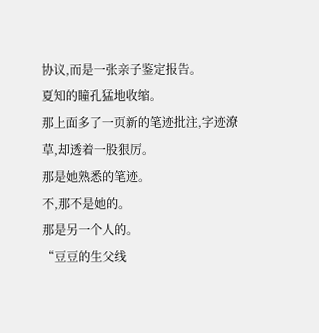协议,而是一张亲子鉴定报告。
夏知的瞳孔猛地收缩。
那上面多了一页新的笔迹批注,字迹潦草,却透着一股狠厉。
那是她熟悉的笔迹。
不,那不是她的。
那是另一个人的。
“豆豆的生父线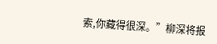索,你藏得很深。”柳深将报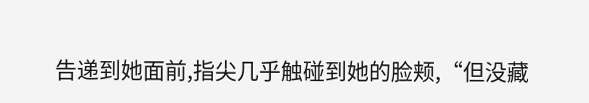告递到她面前,指尖几乎触碰到她的脸颊,“但没藏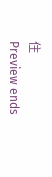住
Preview ends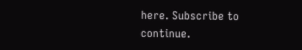here. Subscribe to continue.